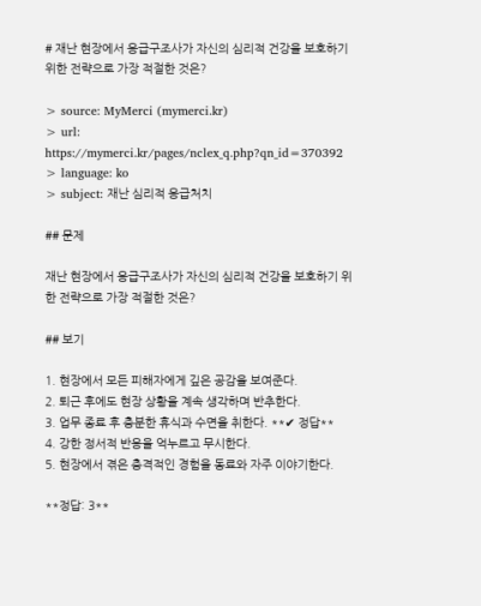# 재난 현장에서 응급구조사가 자신의 심리적 건강을 보호하기 위한 전략으로 가장 적절한 것은?

> source: MyMerci (mymerci.kr)
> url: https://mymerci.kr/pages/nclex_q.php?qn_id=370392
> language: ko
> subject: 재난 심리적 응급처치

## 문제

재난 현장에서 응급구조사가 자신의 심리적 건강을 보호하기 위한 전략으로 가장 적절한 것은?

## 보기

1. 현장에서 모든 피해자에게 깊은 공감을 보여준다.
2. 퇴근 후에도 현장 상황을 계속 생각하며 반추한다.
3. 업무 종료 후 충분한 휴식과 수면을 취한다. **✔ 정답**
4. 강한 정서적 반응을 억누르고 무시한다.
5. 현장에서 겪은 충격적인 경험을 동료와 자주 이야기한다.

**정답: 3**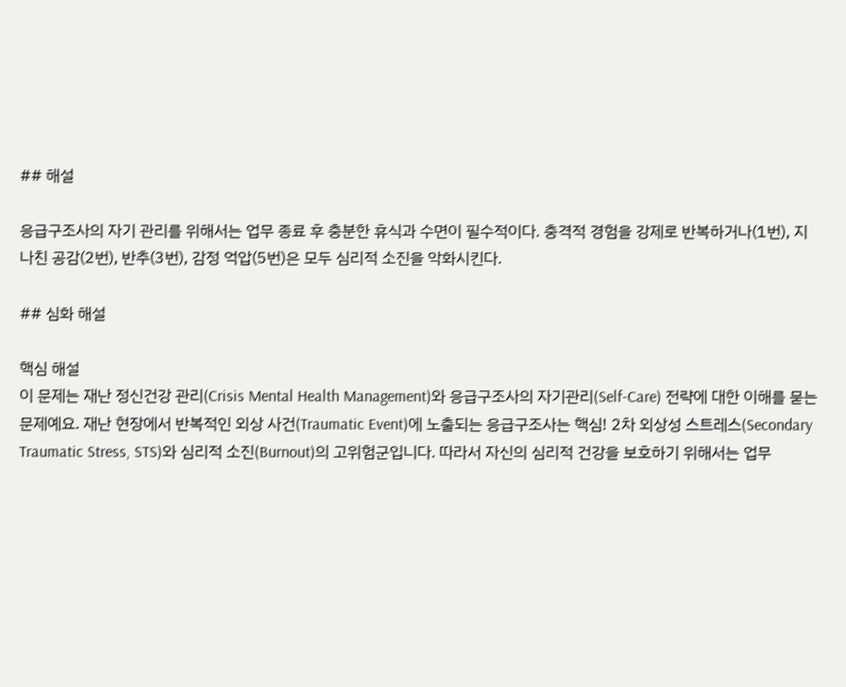## 해설

응급구조사의 자기 관리를 위해서는 업무 종료 후 충분한 휴식과 수면이 필수적이다. 충격적 경험을 강제로 반복하거나(1번), 지나친 공감(2번), 반추(3번), 감정 억압(5번)은 모두 심리적 소진을 악화시킨다.

## 심화 해설

핵심 해설
이 문제는 재난 정신건강 관리(Crisis Mental Health Management)와 응급구조사의 자기관리(Self-Care) 전략에 대한 이해를 묻는 문제예요. 재난 현장에서 반복적인 외상 사건(Traumatic Event)에 노출되는 응급구조사는 핵심! 2차 외상성 스트레스(Secondary Traumatic Stress, STS)와 심리적 소진(Burnout)의 고위험군입니다. 따라서 자신의 심리적 건강을 보호하기 위해서는 업무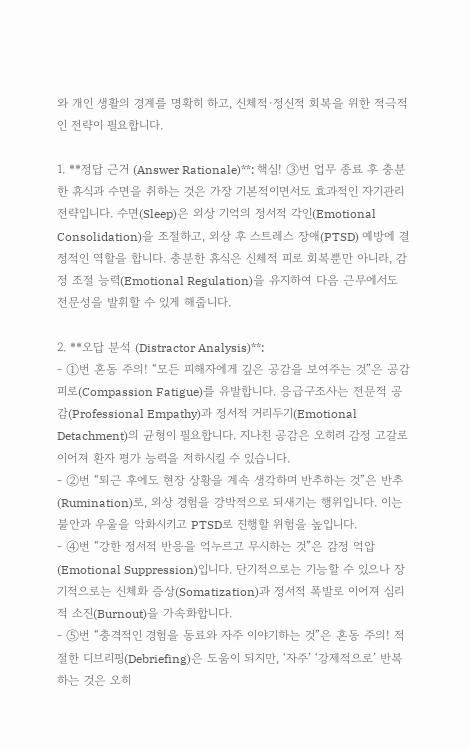와 개인 생활의 경계를 명확히 하고, 신체적·정신적 회복을 위한 적극적인 전략이 필요합니다.

1. **정답 근거 (Answer Rationale)**: 핵심! ③번 업무 종료 후 충분한 휴식과 수면을 취하는 것은 가장 기본적이면서도 효과적인 자기관리 전략입니다. 수면(Sleep)은 외상 기억의 정서적 각인(Emotional Consolidation)을 조절하고, 외상 후 스트레스 장애(PTSD) 예방에 결정적인 역할을 합니다. 충분한 휴식은 신체적 피로 회복뿐만 아니라, 감정 조절 능력(Emotional Regulation)을 유지하여 다음 근무에서도 전문성을 발휘할 수 있게 해줍니다.

2. **오답 분석 (Distractor Analysis)**:
- ①번 혼동 주의! “모든 피해자에게 깊은 공감을 보여주는 것”은 공감 피로(Compassion Fatigue)를 유발합니다. 응급구조사는 전문적 공감(Professional Empathy)과 정서적 거리두기(Emotional Detachment)의 균형이 필요합니다. 지나친 공감은 오히려 감정 고갈로 이어져 환자 평가 능력을 저하시킬 수 있습니다.
- ②번 “퇴근 후에도 현장 상황을 계속 생각하며 반추하는 것”은 반추(Rumination)로, 외상 경험을 강박적으로 되새기는 행위입니다. 이는 불안과 우울을 악화시키고 PTSD로 진행할 위험을 높입니다.
- ④번 “강한 정서적 반응을 억누르고 무시하는 것”은 감정 억압(Emotional Suppression)입니다. 단기적으로는 기능할 수 있으나 장기적으로는 신체화 증상(Somatization)과 정서적 폭발로 이어져 심리적 소진(Burnout)을 가속화합니다.
- ⑤번 “충격적인 경험을 동료와 자주 이야기하는 것”은 혼동 주의! 적절한 디브리핑(Debriefing)은 도움이 되지만, ‘자주’ ‘강제적으로’ 반복하는 것은 오히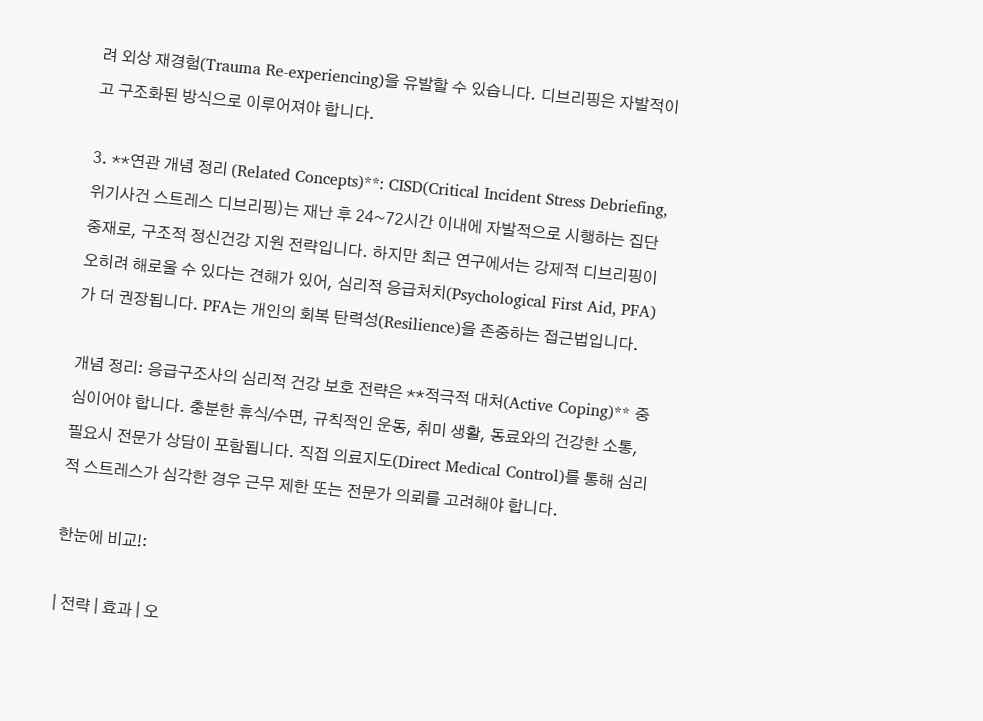려 외상 재경험(Trauma Re-experiencing)을 유발할 수 있습니다. 디브리핑은 자발적이고 구조화된 방식으로 이루어져야 합니다.

3. **연관 개념 정리 (Related Concepts)**: CISD(Critical Incident Stress Debriefing, 위기사건 스트레스 디브리핑)는 재난 후 24~72시간 이내에 자발적으로 시행하는 집단 중재로, 구조적 정신건강 지원 전략입니다. 하지만 최근 연구에서는 강제적 디브리핑이 오히려 해로울 수 있다는 견해가 있어, 심리적 응급처치(Psychological First Aid, PFA)가 더 권장됩니다. PFA는 개인의 회복 탄력성(Resilience)을 존중하는 접근법입니다.

개념 정리: 응급구조사의 심리적 건강 보호 전략은 **적극적 대처(Active Coping)** 중심이어야 합니다. 충분한 휴식/수면, 규칙적인 운동, 취미 생활, 동료와의 건강한 소통, 필요시 전문가 상담이 포함됩니다. 직접 의료지도(Direct Medical Control)를 통해 심리적 스트레스가 심각한 경우 근무 제한 또는 전문가 의뢰를 고려해야 합니다.

한눈에 비교!:

| 전략 | 효과 | 오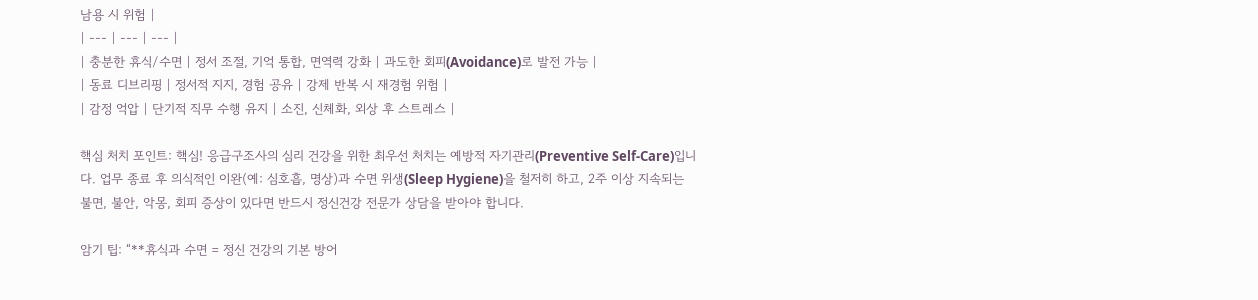남용 시 위험 |
| --- | --- | --- |
| 충분한 휴식/수면 | 정서 조절, 기억 통합, 면역력 강화 | 과도한 회피(Avoidance)로 발전 가능 |
| 동료 디브리핑 | 정서적 지지, 경험 공유 | 강제 반복 시 재경험 위험 |
| 감정 억압 | 단기적 직무 수행 유지 | 소진, 신체화, 외상 후 스트레스 |

핵심 처치 포인트: 핵심! 응급구조사의 심리 건강을 위한 최우선 처치는 예방적 자기관리(Preventive Self-Care)입니다. 업무 종료 후 의식적인 이완(예: 심호흡, 명상)과 수면 위생(Sleep Hygiene)을 철저히 하고, 2주 이상 지속되는 불면, 불안, 악몽, 회피 증상이 있다면 반드시 정신건강 전문가 상담을 받아야 합니다.

암기 팁: “**휴식과 수면 = 정신 건강의 기본 방어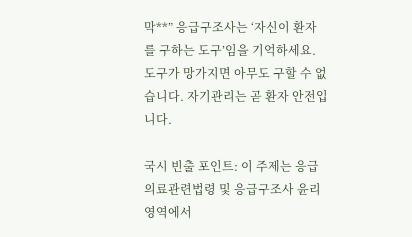막**” 응급구조사는 ‘자신이 환자를 구하는 도구’임을 기억하세요. 도구가 망가지면 아무도 구할 수 없습니다. 자기관리는 곧 환자 안전입니다.

국시 빈출 포인트: 이 주제는 응급의료관련법령 및 응급구조사 윤리 영역에서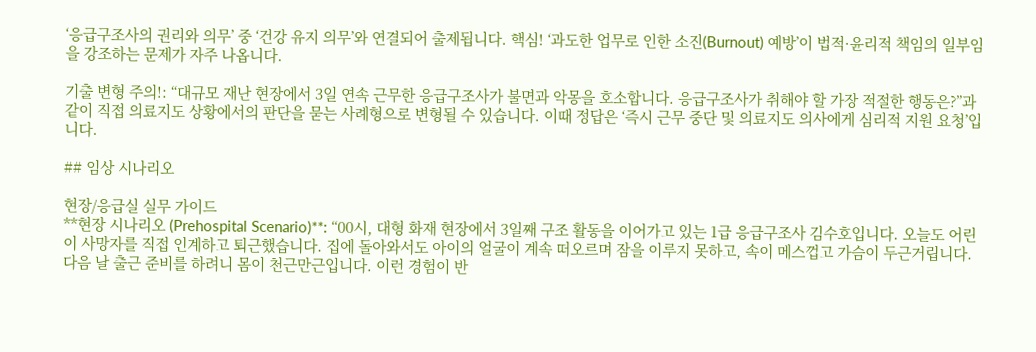‘응급구조사의 권리와 의무’ 중 ‘건강 유지 의무’와 연결되어 출제됩니다. 핵심! ‘과도한 업무로 인한 소진(Burnout) 예방’이 법적·윤리적 책임의 일부임을 강조하는 문제가 자주 나옵니다.

기출 변형 주의!: “대규모 재난 현장에서 3일 연속 근무한 응급구조사가 불면과 악몽을 호소합니다. 응급구조사가 취해야 할 가장 적절한 행동은?”과 같이 직접 의료지도 상황에서의 판단을 묻는 사례형으로 변형될 수 있습니다. 이때 정답은 ‘즉시 근무 중단 및 의료지도 의사에게 심리적 지원 요청’입니다.

## 임상 시나리오

현장/응급실 실무 가이드
**현장 시나리오 (Prehospital Scenario)**: “00시, 대형 화재 현장에서 3일째 구조 활동을 이어가고 있는 1급 응급구조사 김수호입니다. 오늘도 어린이 사망자를 직접 인계하고 퇴근했습니다. 집에 돌아와서도 아이의 얼굴이 계속 떠오르며 잠을 이루지 못하고, 속이 메스껍고 가슴이 두근거립니다. 다음 날 출근 준비를 하려니 몸이 천근만근입니다. 이런 경험이 반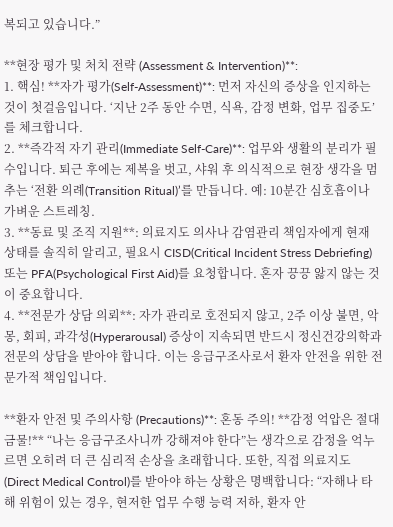복되고 있습니다.”

**현장 평가 및 처치 전략 (Assessment & Intervention)**:
1. 핵심! **자가 평가(Self-Assessment)**: 먼저 자신의 증상을 인지하는 것이 첫걸음입니다. ‘지난 2주 동안 수면, 식욕, 감정 변화, 업무 집중도’를 체크합니다.
2. **즉각적 자기 관리(Immediate Self-Care)**: 업무와 생활의 분리가 필수입니다. 퇴근 후에는 제복을 벗고, 샤워 후 의식적으로 현장 생각을 멈추는 ‘전환 의례(Transition Ritual)’를 만듭니다. 예: 10분간 심호흡이나 가벼운 스트레칭.
3. **동료 및 조직 지원**: 의료지도 의사나 감염관리 책임자에게 현재 상태를 솔직히 알리고, 필요시 CISD(Critical Incident Stress Debriefing) 또는 PFA(Psychological First Aid)를 요청합니다. 혼자 끙끙 앓지 않는 것이 중요합니다.
4. **전문가 상담 의뢰**: 자가 관리로 호전되지 않고, 2주 이상 불면, 악몽, 회피, 과각성(Hyperarousal) 증상이 지속되면 반드시 정신건강의학과 전문의 상담을 받아야 합니다. 이는 응급구조사로서 환자 안전을 위한 전문가적 책임입니다.

**환자 안전 및 주의사항 (Precautions)**: 혼동 주의! **감정 억압은 절대 금물!** “나는 응급구조사니까 강해져야 한다”는 생각으로 감정을 억누르면 오히려 더 큰 심리적 손상을 초래합니다. 또한, 직접 의료지도(Direct Medical Control)를 받아야 하는 상황은 명백합니다: “자해나 타해 위험이 있는 경우, 현저한 업무 수행 능력 저하, 환자 안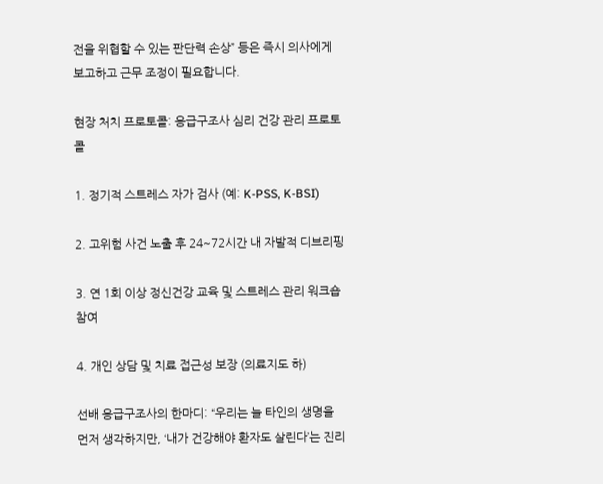전을 위협할 수 있는 판단력 손상” 등은 즉시 의사에게 보고하고 근무 조정이 필요합니다.

현장 처치 프로토콜: 응급구조사 심리 건강 관리 프로토콜

1. 정기적 스트레스 자가 검사 (예: K-PSS, K-BSI)

2. 고위험 사건 노출 후 24~72시간 내 자발적 디브리핑

3. 연 1회 이상 정신건강 교육 및 스트레스 관리 워크숍 참여

4. 개인 상담 및 치료 접근성 보장 (의료지도 하)

선배 응급구조사의 한마디: “우리는 늘 타인의 생명을 먼저 생각하지만, ‘내가 건강해야 환자도 살린다’는 진리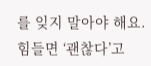를 잊지 말아야 해요. 힘들면 ‘괜찮다’고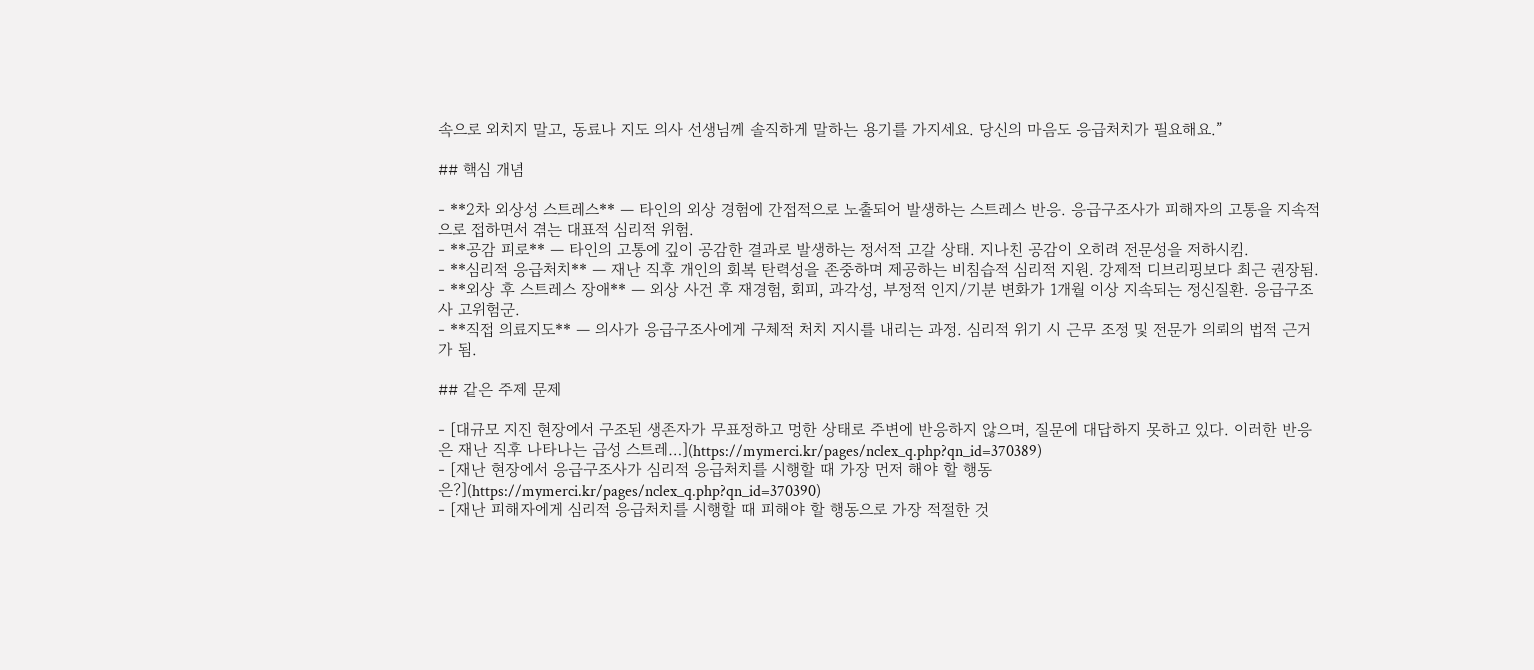속으로 외치지 말고, 동료나 지도 의사 선생님께 솔직하게 말하는 용기를 가지세요. 당신의 마음도 응급처치가 필요해요.”

## 핵심 개념

- **2차 외상성 스트레스** — 타인의 외상 경험에 간접적으로 노출되어 발생하는 스트레스 반응. 응급구조사가 피해자의 고통을 지속적으로 접하면서 겪는 대표적 심리적 위험.
- **공감 피로** — 타인의 고통에 깊이 공감한 결과로 발생하는 정서적 고갈 상태. 지나친 공감이 오히려 전문성을 저하시킴.
- **심리적 응급처치** — 재난 직후 개인의 회복 탄력성을 존중하며 제공하는 비침습적 심리적 지원. 강제적 디브리핑보다 최근 권장됨.
- **외상 후 스트레스 장애** — 외상 사건 후 재경험, 회피, 과각성, 부정적 인지/기분 변화가 1개월 이상 지속되는 정신질환. 응급구조사 고위험군.
- **직접 의료지도** — 의사가 응급구조사에게 구체적 처치 지시를 내리는 과정. 심리적 위기 시 근무 조정 및 전문가 의뢰의 법적 근거가 됨.

## 같은 주제 문제

- [대규모 지진 현장에서 구조된 생존자가 무표정하고 멍한 상태로 주변에 반응하지 않으며, 질문에 대답하지 못하고 있다. 이러한 반응은 재난 직후 나타나는 급성 스트레…](https://mymerci.kr/pages/nclex_q.php?qn_id=370389)
- [재난 현장에서 응급구조사가 심리적 응급처치를 시행할 때 가장 먼저 해야 할 행동은?](https://mymerci.kr/pages/nclex_q.php?qn_id=370390)
- [재난 피해자에게 심리적 응급처치를 시행할 때 피해야 할 행동으로 가장 적절한 것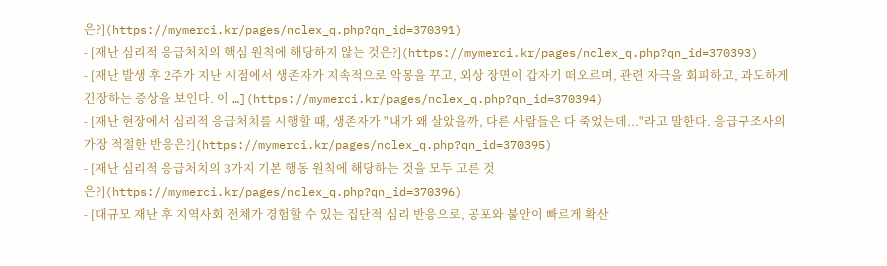은?](https://mymerci.kr/pages/nclex_q.php?qn_id=370391)
- [재난 심리적 응급처치의 핵심 원칙에 해당하지 않는 것은?](https://mymerci.kr/pages/nclex_q.php?qn_id=370393)
- [재난 발생 후 2주가 지난 시점에서 생존자가 지속적으로 악몽을 꾸고, 외상 장면이 갑자기 떠오르며, 관련 자극을 회피하고, 과도하게 긴장하는 증상을 보인다. 이 …](https://mymerci.kr/pages/nclex_q.php?qn_id=370394)
- [재난 현장에서 심리적 응급처치를 시행할 때, 생존자가 "내가 왜 살았을까, 다른 사람들은 다 죽었는데..."라고 말한다. 응급구조사의 가장 적절한 반응은?](https://mymerci.kr/pages/nclex_q.php?qn_id=370395)
- [재난 심리적 응급처치의 3가지 기본 행동 원칙에 해당하는 것을 모두 고른 것은?](https://mymerci.kr/pages/nclex_q.php?qn_id=370396)
- [대규모 재난 후 지역사회 전체가 경험할 수 있는 집단적 심리 반응으로, 공포와 불안이 빠르게 확산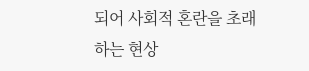되어 사회적 혼란을 초래하는 현상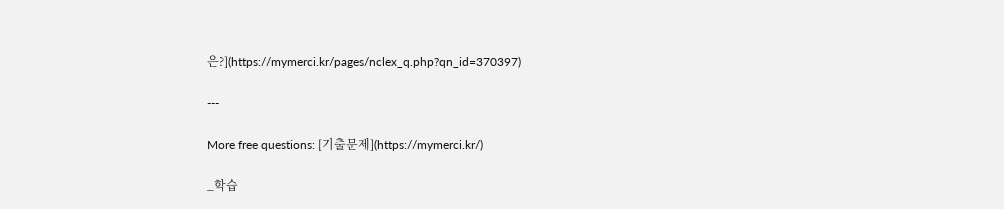은?](https://mymerci.kr/pages/nclex_q.php?qn_id=370397)

---

More free questions: [기출문제](https://mymerci.kr/)

_학습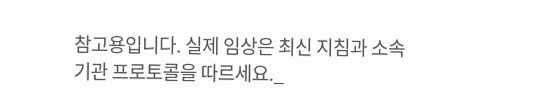참고용입니다. 실제 임상은 최신 지침과 소속 기관 프로토콜을 따르세요._